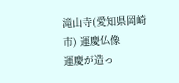滝山寺(愛知県岡崎市) 運慶仏像
運慶が造っ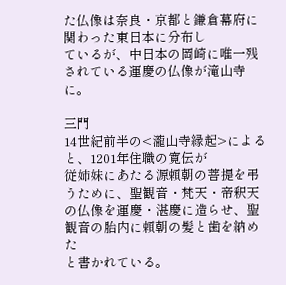た仏像は奈良・京都と鎌倉幕府に関わった東日本に分布し
ているが、中日本の岡崎に唯一残されている運慶の仏像が滝山寺に。

三門
14世紀前半の<瀧山寺縁起>によると、1201年住職の寛伝が
従姉妹にあたる源頼朝の菩提を弔うために、聖観音・梵天・帝釈天
の仏像を運慶・湛慶に造らせ、聖観音の胎内に頼朝の髪と歯を納めた
と書かれている。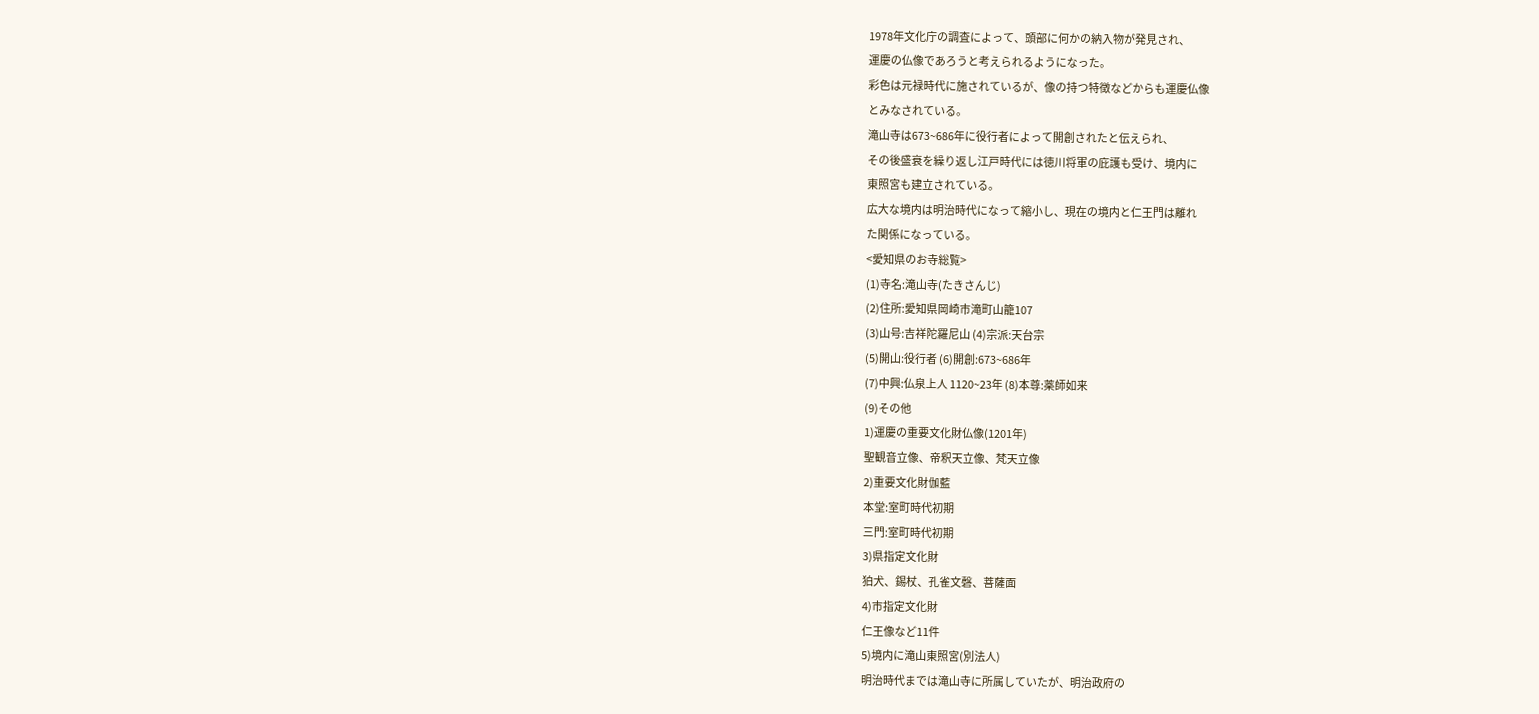1978年文化庁の調査によって、頭部に何かの納入物が発見され、
運慶の仏像であろうと考えられるようになった。
彩色は元禄時代に施されているが、像の持つ特徴などからも運慶仏像
とみなされている。
滝山寺は673~686年に役行者によって開創されたと伝えられ、
その後盛衰を繰り返し江戸時代には徳川将軍の庇護も受け、境内に
東照宮も建立されている。
広大な境内は明治時代になって縮小し、現在の境内と仁王門は離れ
た関係になっている。
<愛知県のお寺総覧>
(1)寺名:滝山寺(たきさんじ)
(2)住所:愛知県岡崎市滝町山籠107
(3)山号:吉祥陀羅尼山 (4)宗派:天台宗
(5)開山:役行者 (6)開創:673~686年
(7)中興:仏泉上人 1120~23年 (8)本尊:薬師如来
(9)その他
1)運慶の重要文化財仏像(1201年)
聖観音立像、帝釈天立像、梵天立像
2)重要文化財伽藍
本堂:室町時代初期
三門:室町時代初期
3)県指定文化財
狛犬、錫杖、孔雀文磬、菩薩面
4)市指定文化財
仁王像など11件
5)境内に滝山東照宮(別法人)
明治時代までは滝山寺に所属していたが、明治政府の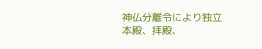神仏分離令により独立
本殿、拝殿、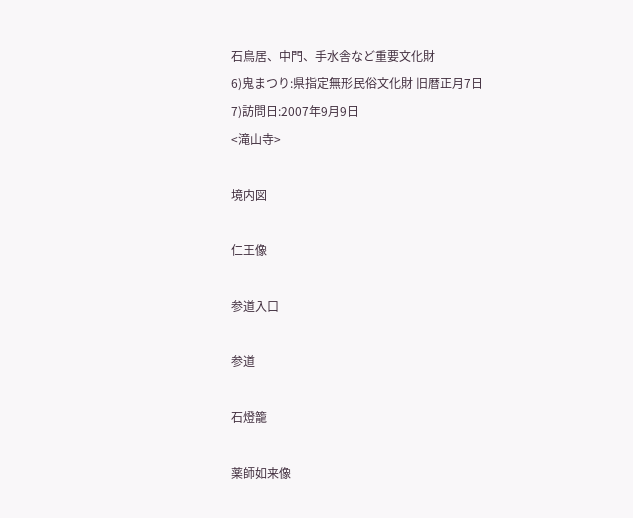石鳥居、中門、手水舎など重要文化財
6)鬼まつり:県指定無形民俗文化財 旧暦正月7日
7)訪問日:2007年9月9日
<滝山寺>

境内図

仁王像

参道入口

参道

石燈籠

薬師如来像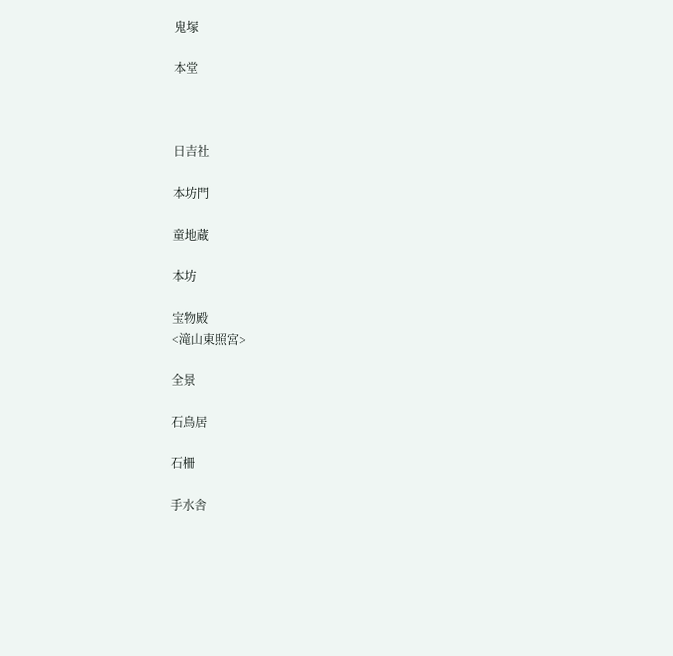鬼塚

本堂



日吉社

本坊門

童地蔵

本坊

宝物殿
<滝山東照宮>

全景

石鳥居

石柵

手水舎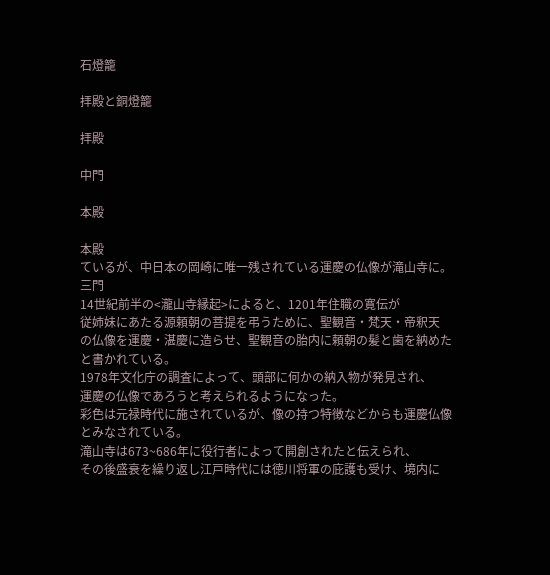石燈籠

拝殿と銅燈籠

拝殿

中門

本殿

本殿
ているが、中日本の岡崎に唯一残されている運慶の仏像が滝山寺に。
三門
14世紀前半の<瀧山寺縁起>によると、1201年住職の寛伝が
従姉妹にあたる源頼朝の菩提を弔うために、聖観音・梵天・帝釈天
の仏像を運慶・湛慶に造らせ、聖観音の胎内に頼朝の髪と歯を納めた
と書かれている。
1978年文化庁の調査によって、頭部に何かの納入物が発見され、
運慶の仏像であろうと考えられるようになった。
彩色は元禄時代に施されているが、像の持つ特徴などからも運慶仏像
とみなされている。
滝山寺は673~686年に役行者によって開創されたと伝えられ、
その後盛衰を繰り返し江戸時代には徳川将軍の庇護も受け、境内に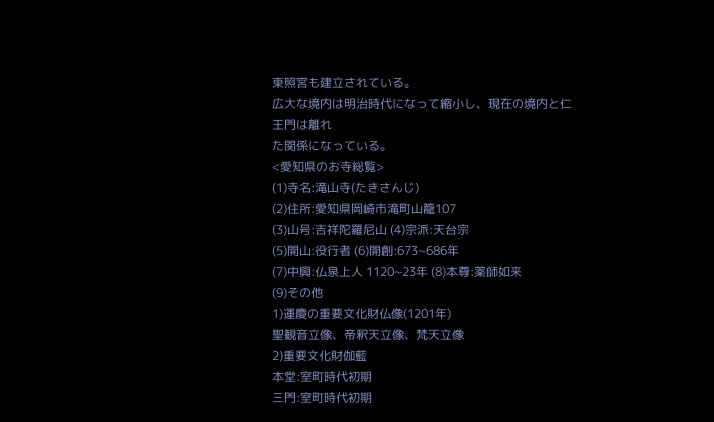東照宮も建立されている。
広大な境内は明治時代になって縮小し、現在の境内と仁王門は離れ
た関係になっている。
<愛知県のお寺総覧>
(1)寺名:滝山寺(たきさんじ)
(2)住所:愛知県岡崎市滝町山籠107
(3)山号:吉祥陀羅尼山 (4)宗派:天台宗
(5)開山:役行者 (6)開創:673~686年
(7)中興:仏泉上人 1120~23年 (8)本尊:薬師如来
(9)その他
1)運慶の重要文化財仏像(1201年)
聖観音立像、帝釈天立像、梵天立像
2)重要文化財伽藍
本堂:室町時代初期
三門:室町時代初期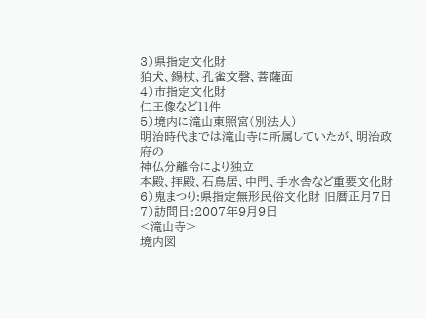3)県指定文化財
狛犬、錫杖、孔雀文磬、菩薩面
4)市指定文化財
仁王像など11件
5)境内に滝山東照宮(別法人)
明治時代までは滝山寺に所属していたが、明治政府の
神仏分離令により独立
本殿、拝殿、石鳥居、中門、手水舎など重要文化財
6)鬼まつり:県指定無形民俗文化財 旧暦正月7日
7)訪問日:2007年9月9日
<滝山寺>
境内図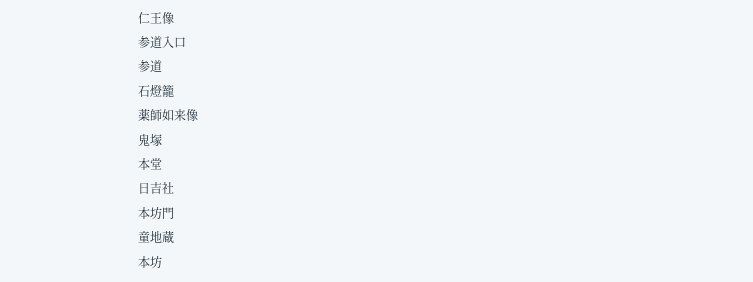仁王像
参道入口
参道
石燈籠
薬師如来像
鬼塚
本堂
日吉社
本坊門
童地蔵
本坊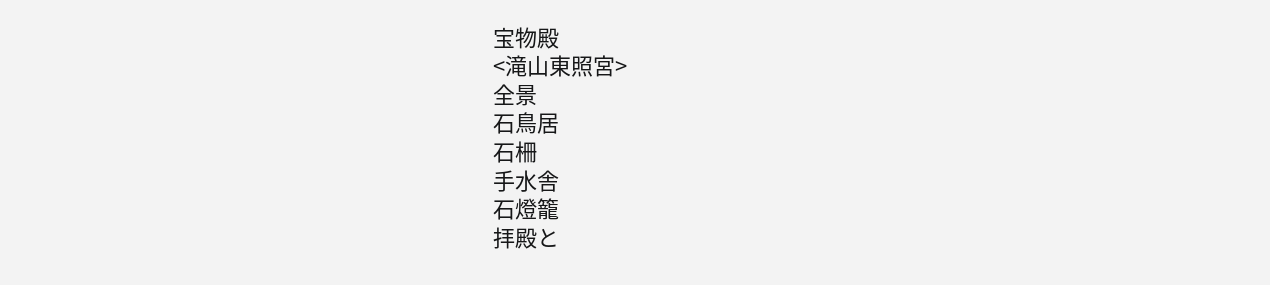宝物殿
<滝山東照宮>
全景
石鳥居
石柵
手水舎
石燈籠
拝殿と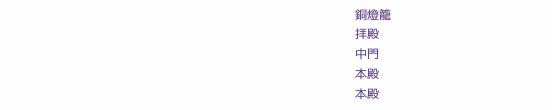銅燈籠
拝殿
中門
本殿
本殿